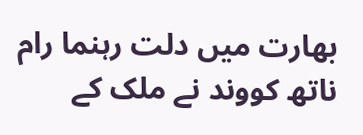بھارت میں دلت رہنما رام ناتھ کووند نے ملک کے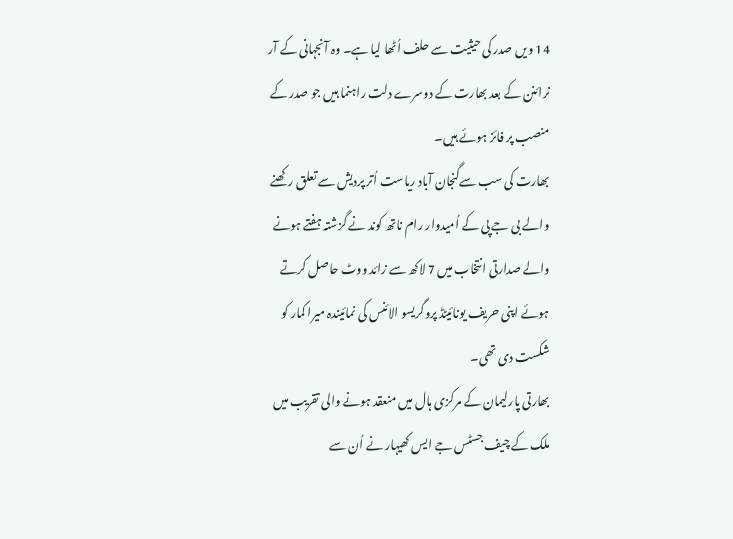14 ویں صدر کی حیثیت سے حلف اُٹھا لیا ہے۔ وہ آنجہانی کے آر نرائنن کے بعد بھارت کے دوسرے دلت راہنما ہیں جو صدر کے منصب پر فائز ہوئے ہیں۔
بھارت کی سب سےگنجان آباد ریاست اُتر پردیش سے تعلق رکھنے والے بی جے پی کے اُمیدوار رام ناتھ کوند نے گزشتہ ہفتے ہونے والے صدارتی انتخاب میں 7 لاکھ سے زائد ووٹ حاصل کرتے ہوئے اپنی حریف یونائیٹڈ پروگریسو الائنس کی نمائیندہ میرا کمار کو شکست دی تھی۔
بھارتی پارلیمان کے مرکزی ہال میں منعقد ہونے والی تقریب میں ملک کے چیف جسٹس جے ایس کھیہار نے اُن سے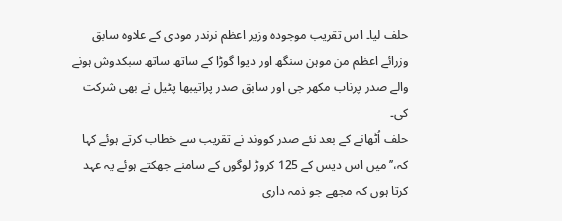حلف لیا۔ اس تقریب موجودہ وزیر اعظم نرندر مودی کے علاوہ سابق وزرائے اعظم من موہن سنگھ اور دیوا گوڑا کے ساتھ ساتھ سبکدوش ہونے والے صدر پرناب مکھر جی اور سابق صدر پراتیبھا پٹیل نے بھی شرکت کی۔
حلف اُٹھانے کے بعد نئے صدر کووند نے تقریب سے خطاب کرتے ہوئے کہا کہ،’’میں اس دیس کے 125 کروڑ لوگوں کے سامنے جھکتے ہوئے یہ عہد کرتا ہوں کہ مجھے جو ذمہ داری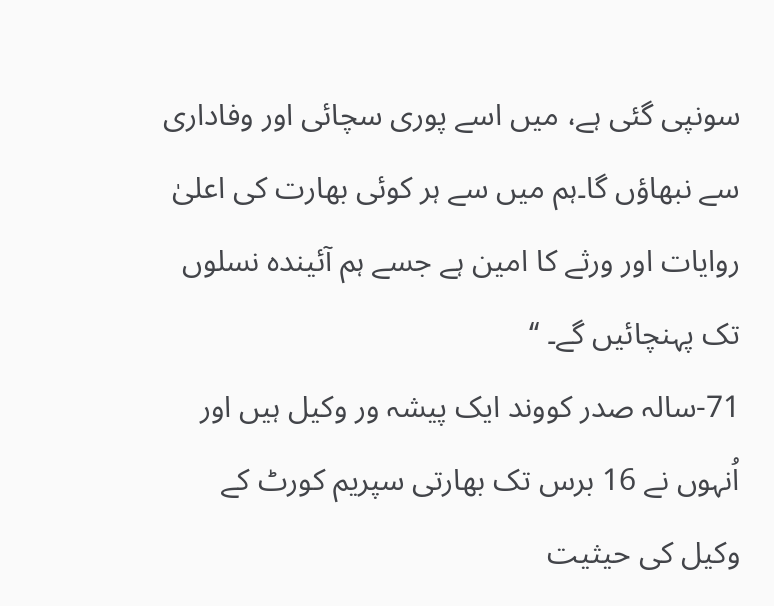سونپی گئی ہے، میں اسے پوری سچائی اور وفاداری سے نبھاؤں گا۔ہم میں سے ہر کوئی بھارت کی اعلیٰ روایات اور ورثے کا امین ہے جسے ہم آئیندہ نسلوں تک پہنچائیں گے۔ ‘‘
71-سالہ صدر کووند ایک پیشہ ور وکیل ہیں اور اُنہوں نے 16 برس تک بھارتی سپریم کورٹ کے وکیل کی حیثیت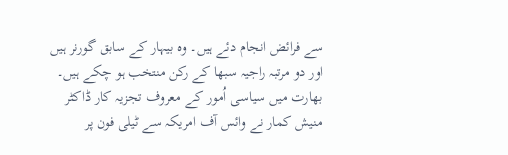سے فرائض انجام دئے ہیں۔ وہ بیہار کے سابق گورنر ہیں اور دو مرتبہ راجیہ سبھا کے رکن منتخب ہو چکے ہیں۔
بھارت میں سیاسی اُمور کے معروف تجزیہ کار ڈاکٹر منیش کمار نے وائس آف امریکہ سے ٹیلی فون پر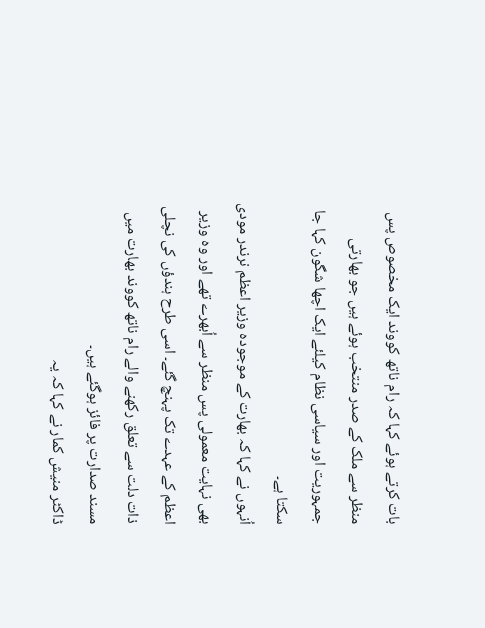بات کرتے ہوئے کہا کہ رام ناتھ کووند ایک مخصوص پس منظر سے ملک کے صدر منتخب ہوئے ہیں جو بھارتی جمہوریت اور سیاسی نظام کیلئے ایک اچھا شگون کہا جا سکتا ہے۔
اُنہوں نے کہا کہ بھارت کے موجودہ وزیر اعظم نرندر مودی بھی نہایت معمولی پس منظر سے اُبھرے تھے اور وہ وزیر اعظم کے عہدے تک پہنچ گئے۔ اسی طرح ہندؤں کی نچلی ذات دلت سے تعلق رکھنے والے رام ناتھ کووند بھارت میں مسند صدارت پر فائز ہوگئے ہیں۔
ڈاکٹر منیش کمار نے کہا کہ یہ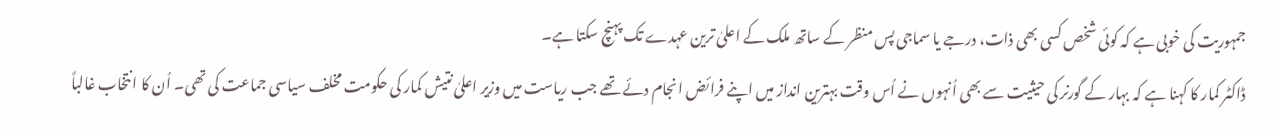جمہوریت کی خوبی ہے کہ کوئی شخص کسی بھی ذات، درجے یا سماجی پس منظر کے ساتھ ملک کے اعلیٰ ترین عہدے تک پہنچ سکتا ہے۔
ڈاکٹر کمار کا کہنا ہے کہ بہار کے گورنر کی حیثیت سے بھی اُنہوں نے اُس وقت بہترین انداز میں اپنے فرائض انجام دئے تھے جب ریاست میں وزیر اعلیٰ نتیش کمار کی حکومت مخلف سیاسی جماعت کی تھی۔ اُن کا انتخاب غالباً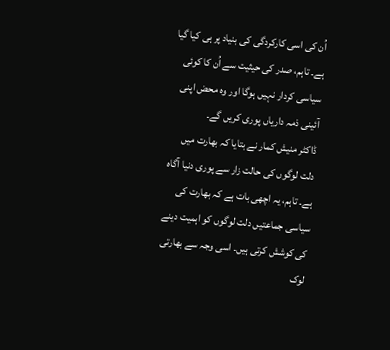اُن کی اسی کارکردگی کی بنیاد پر ہی کیا گیا ہے۔ تاہم، صدر کی حیثیت سے اُن کا کوئی سیاسی کردار نہیں ہوگا اور وہ محض اپنی آئینی ذمہ داریاں پوری کریں گے۔
ڈاکٹر منیش کمار نے بتایا کہ بھارت میں دلت لوگوں کی حالت زار سے پوری دنیا آگاہ ہے۔ تاہم، یہ اچھی بات ہے کہ بھارت کی سیاسی جماعتیں دلت لوگوں کو اہمیت دینے کی کوشش کرتی ہیں۔ اسی وجہ سے بھارتی لوک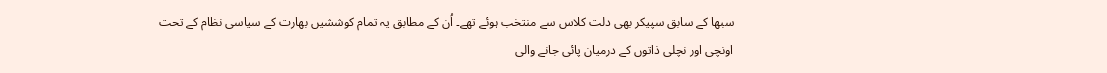سبھا کے سابق سپیکر بھی دلت کلاس سے منتخب ہوئے تھے۔ اُن کے مطابق یہ تمام کوششیں بھارت کے سیاسی نظام کے تحت اونچی اور نچلی ذاتوں کے درمیان پائی جانے والی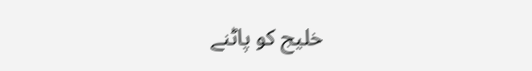خلیج کو پاٹنے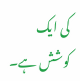کی ایک کوشش ہے۔